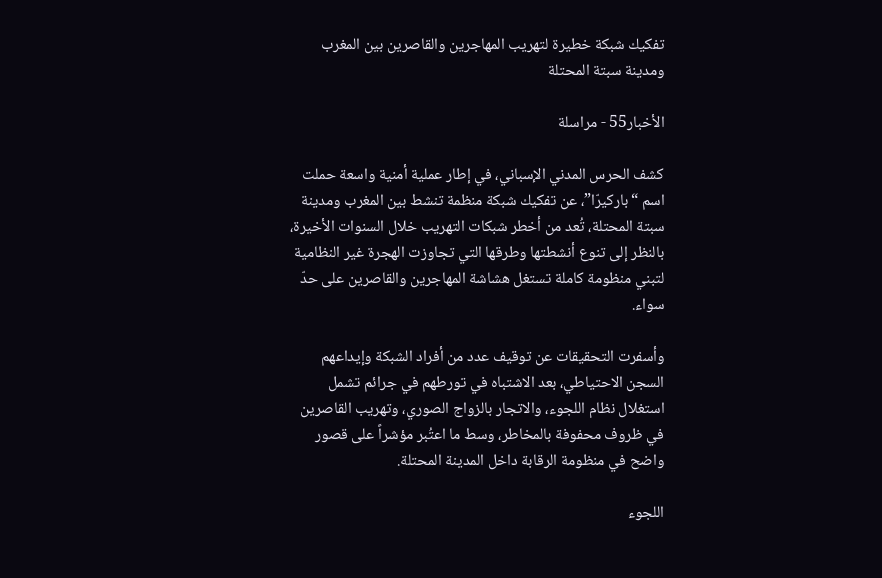تفكيك شبكة خطيرة لتهريب المهاجرين والقاصرين بين المغرب ومدينة سبتة المحتلة

الأخبار55 - مراسلة

كشف الحرس المدني الإسباني، في إطار عملية أمنية واسعة حملت اسم “باركيرّا”، عن تفكيك شبكة منظمة تنشط بين المغرب ومدينة سبتة المحتلة، تُعد من أخطر شبكات التهريب خلال السنوات الأخيرة، بالنظر إلى تنوع أنشطتها وطرقها التي تجاوزت الهجرة غير النظامية لتبني منظومة كاملة تستغل هشاشة المهاجرين والقاصرين على حدّ سواء.

وأسفرت التحقيقات عن توقيف عدد من أفراد الشبكة وإيداعهم السجن الاحتياطي، بعد الاشتباه في تورطهم في جرائم تشمل استغلال نظام اللجوء، والاتجار بالزواج الصوري، وتهريب القاصرين في ظروف محفوفة بالمخاطر، وسط ما اعتُبر مؤشراً على قصور واضح في منظومة الرقابة داخل المدينة المحتلة.

اللجوء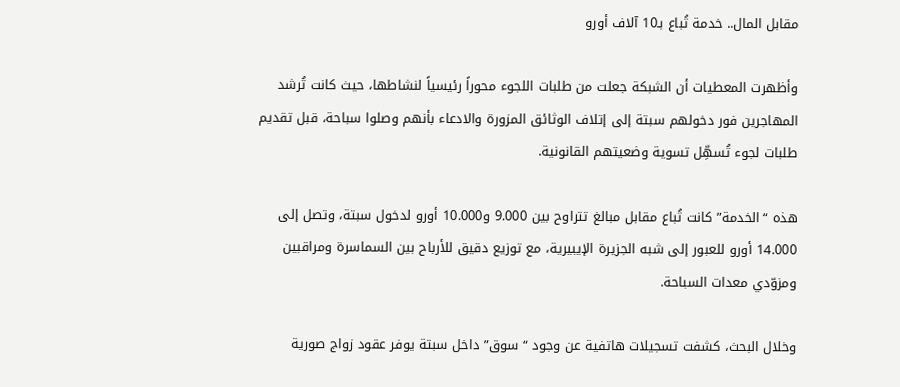مقابل المال.. خدمة تُباع بـ10 آلاف أورو

وأظهرت المعطيات أن الشبكة جعلت من طلبات اللجوء محوراً رئيسياً لنشاطها، حيث كانت تُرشد المهاجرين فور دخولهم سبتة إلى إتلاف الوثائق المزورة والادعاء بأنهم وصلوا سباحة، قبل تقديم طلبات لجوء تُسهِّل تسوية وضعيتهم القانونية.

هذه “الخدمة” كانت تُباع مقابل مبالغ تتراوح بين 9.000 و10.000 أورو لدخول سبتة، وتصل إلى 14.000 أورو للعبور إلى شبه الجزيرة الإيبيرية، مع توزيع دقيق للأرباح بين السماسرة ومراقبين ومزوّدي معدات السباحة.

وخلال البحث، كشفت تسجيلات هاتفية عن وجود “سوق” داخل سبتة يوفر عقود زواج صورية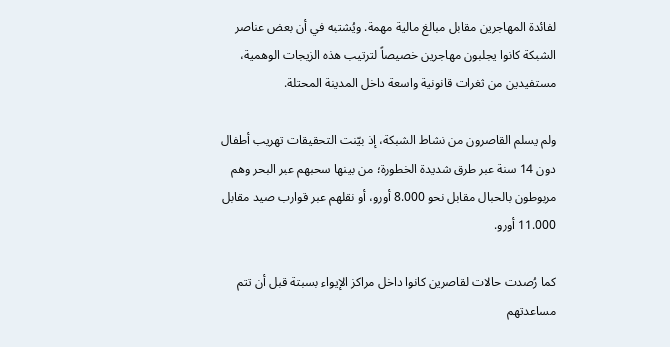لفائدة المهاجرين مقابل مبالغ مالية مهمة. ويُشتبه في أن بعض عناصر الشبكة كانوا يجلبون مهاجرين خصيصاً لترتيب هذه الزيجات الوهمية، مستفيدين من ثغرات قانونية واسعة داخل المدينة المحتلة.

ولم يسلم القاصرون من نشاط الشبكة، إذ بيّنت التحقيقات تهريب أطفال دون 14 سنة عبر طرق شديدة الخطورة؛ من بينها سحبهم عبر البحر وهم مربوطون بالحبال مقابل نحو 8.000 أورو، أو نقلهم عبر قوارب صيد مقابل 11.000 أورو.

كما رُصدت حالات لقاصرين كانوا داخل مراكز الإيواء بسبتة قبل أن تتم مساعدتهم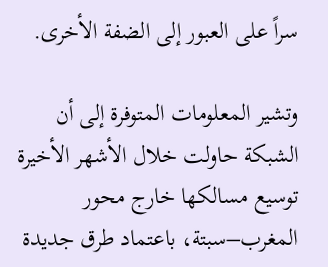سراً على العبور إلى الضفة الأخرى.

وتشير المعلومات المتوفرة إلى أن الشبكة حاولت خلال الأشهر الأخيرة توسيع مسالكها خارج محور المغرب–سبتة، باعتماد طرق جديدة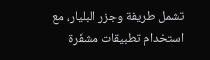تشمل طريفة وجزر البليار، مع استخدام تطبيقات مشفّرة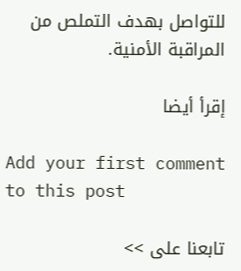للتواصل بهدف التملص من المراقبة الأمنية.

إقرأ أيضا

Add your first comment to this post

تابعنا على >>